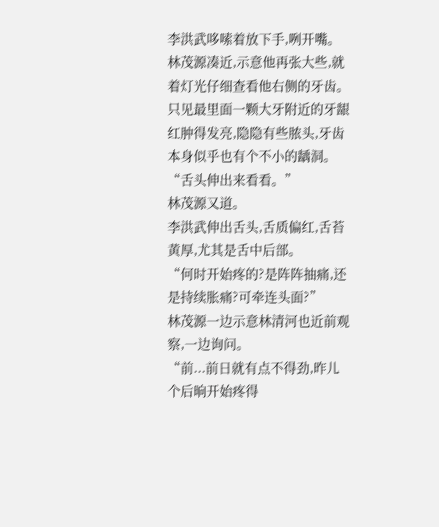李洪武哆嗦着放下手,咧开嘴。
林茂源凑近,示意他再张大些,就着灯光仔细查看他右侧的牙齿。
只见最里面一颗大牙附近的牙龈红肿得发亮,隐隐有些脓头,牙齿本身似乎也有个不小的龋洞。
“舌头伸出来看看。”
林茂源又道。
李洪武伸出舌头,舌质偏红,舌苔黄厚,尤其是舌中后部。
“何时开始疼的?是阵阵抽痛,还是持续胀痛?可牵连头面?”
林茂源一边示意林清河也近前观察,一边询问。
“前...前日就有点不得劲,昨儿个后晌开始疼得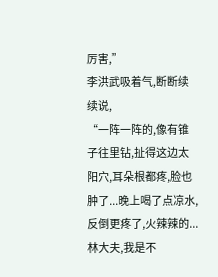厉害,”
李洪武吸着气,断断续续说,
“一阵一阵的,像有锥子往里钻,扯得这边太阳穴,耳朵根都疼,脸也肿了...晚上喝了点凉水,反倒更疼了,火辣辣的...林大夫,我是不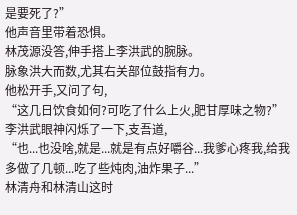是要死了?”
他声音里带着恐惧。
林茂源没答,伸手搭上李洪武的腕脉。
脉象洪大而数,尤其右关部位鼓指有力。
他松开手,又问了句,
“这几日饮食如何?可吃了什么上火,肥甘厚味之物?”
李洪武眼神闪烁了一下,支吾道,
“也...也没啥,就是...就是有点好嚼谷...我爹心疼我,给我多做了几顿...吃了些炖肉,油炸果子...”
林清舟和林清山这时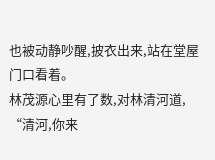也被动静吵醒,披衣出来,站在堂屋门口看着。
林茂源心里有了数,对林清河道,
“清河,你来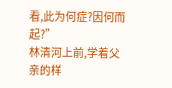看,此为何症?因何而起?”
林清河上前,学着父亲的样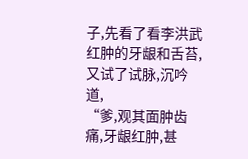子,先看了看李洪武红肿的牙龈和舌苔,又试了试脉,沉吟道,
“爹,观其面肿齿痛,牙龈红肿,甚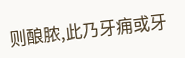则酿脓,此乃牙痈或牙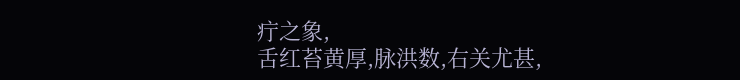疔之象,
舌红苔黄厚,脉洪数,右关尤甚,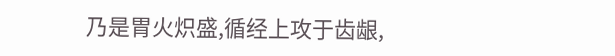乃是胃火炽盛,循经上攻于齿龈,